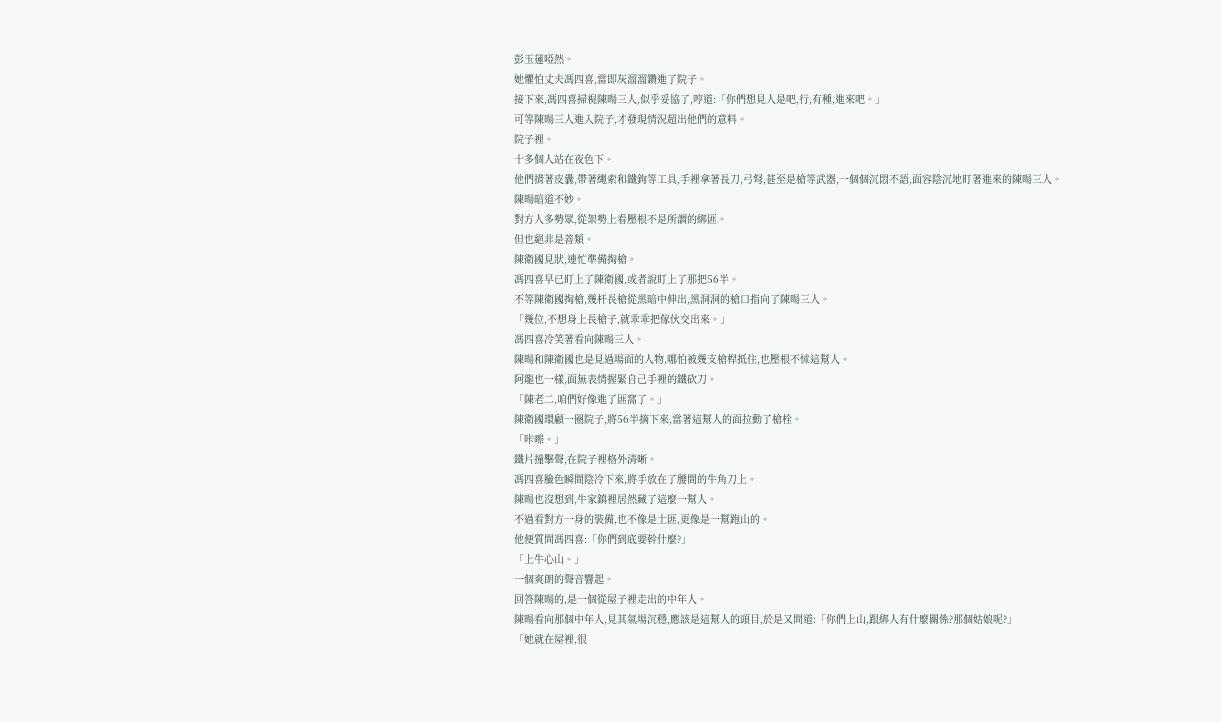彭玉蓮啞然。
她懼怕丈夫馮四喜,當即灰溜溜鑽進了院子。
接下來,馮四喜掃視陳暘三人,似乎妥協了,哼道:「你們想見人是吧,行,有種,進來吧。」
可等陳暘三人進入院子,才發現情況超出他們的意料。
院子裡。
十多個人站在夜色下。
他們揹著皮囊,帶著繩索和鐵鉤等工具,手裡拿著長刀,弓弩,甚至是槍等武器,一個個沉悶不語,面容陰沉地盯著進來的陳暘三人。
陳暘暗道不妙。
對方人多勢眾,從架勢上看壓根不是所謂的綁匪。
但也絕非是善類。
陳衛國見狀,連忙準備掏槍。
馮四喜早已盯上了陳衛國,或者說盯上了那把56半。
不等陳衛國掏槍,幾杆長槍從黑暗中伸出,黑洞洞的槍口指向了陳暘三人。
「幾位,不想身上長槍子,就乖乖把傢伙交出來。」
馮四喜冷笑著看向陳暘三人。
陳暘和陳衛國也是見過場面的人物,哪怕被幾支槍桿抵住,也壓根不怵這幫人。
阿龍也一樣,面無表情握緊自己手裡的鐵砍刀。
「陳老二,咱們好像進了匪窩了。」
陳衛國環顧一圈院子,將56半摘下來,當著這幫人的面拉動了槍栓。
「咔嚓。」
鐵片撞擊聲,在院子裡格外清晰。
馮四喜臉色瞬間陰冷下來,將手放在了腰間的牛角刀上。
陳暘也沒想到,牛家鎮裡居然藏了這麼一幫人。
不過看對方一身的裝備,也不像是土匪,更像是一幫跑山的。
他便質問馮四喜:「你們到底要幹什麼?」
「上牛心山。」
一個爽朗的聲音響起。
回答陳暘的,是一個從屋子裡走出的中年人。
陳暘看向那個中年人,見其氣場沉穩,應該是這幫人的頭目,於是又問道:「你們上山,跟綁人有什麼關係?那個姑娘呢?」
「她就在屋裡,很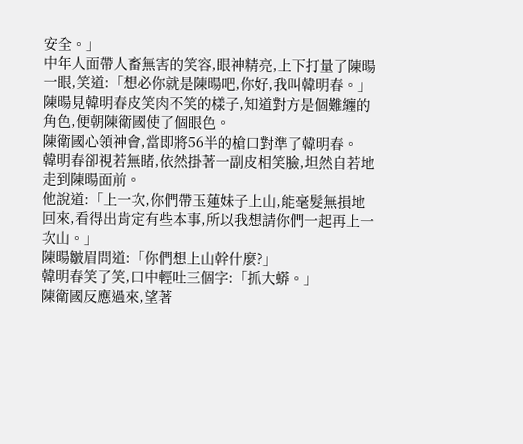安全。」
中年人面帶人畜無害的笑容,眼神精亮,上下打量了陳暘一眼,笑道:「想必你就是陳暘吧,你好,我叫韓明春。」
陳暘見韓明春皮笑肉不笑的樣子,知道對方是個難纏的角色,便朝陳衛國使了個眼色。
陳衛國心領神會,當即將56半的槍口對準了韓明春。
韓明春卻視若無睹,依然掛著一副皮相笑臉,坦然自若地走到陳暘面前。
他說道:「上一次,你們帶玉蓮妹子上山,能毫髮無損地回來,看得出肯定有些本事,所以我想請你們一起再上一次山。」
陳暘皺眉問道:「你們想上山幹什麼?」
韓明春笑了笑,口中輕吐三個字:「抓大蟒。」
陳衛國反應過來,望著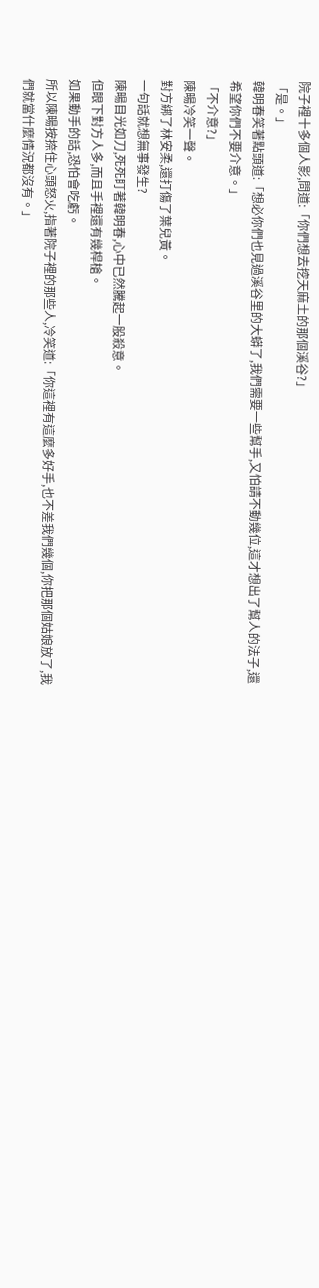院子裡十多個人影,問道:「你們想去挖天麻土的那個溪谷?」
「是。」
韓明春笑著點頭道:「想必你們也見過溪谷里的大蟒了,我們需要一些幫手,又怕請不動幾位,這才想出了幫人的法子,還希望你們不要介意。」
「不介意?」
陳暘冷笑一聲。
對方綁了林安柔,還打傷了葉兒黃。
一句話就想無事發生?
陳暘目光如刀,死死盯著韓明春,心中已然騰起一股殺意。
但眼下對方人多,而且手裡還有幾桿槍。
如果動手的話,恐怕會吃虧。
所以陳暘按捺住心頭怒火,指著院子裡的那些人,冷笑道:「你這裡有這麼多好手,也不差我們幾個,你把那個姑娘放了,我們就當什麼情況都沒有。」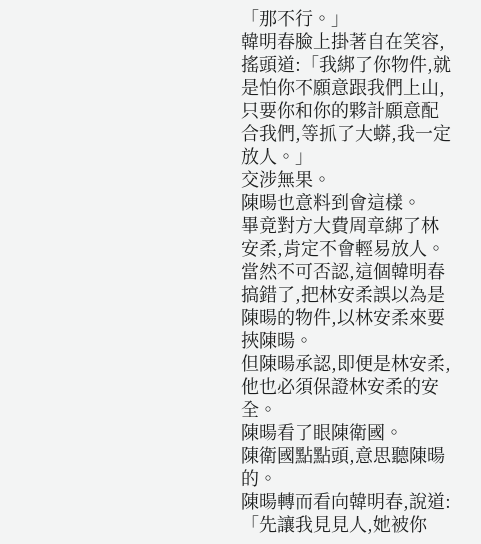「那不行。」
韓明春臉上掛著自在笑容,搖頭道:「我綁了你物件,就是怕你不願意跟我們上山,只要你和你的夥計願意配合我們,等抓了大蟒,我一定放人。」
交涉無果。
陳暘也意料到會這樣。
畢竟對方大費周章綁了林安柔,肯定不會輕易放人。
當然不可否認,這個韓明春搞錯了,把林安柔誤以為是陳暘的物件,以林安柔來要挾陳暘。
但陳暘承認,即便是林安柔,他也必須保證林安柔的安全。
陳暘看了眼陳衛國。
陳衛國點點頭,意思聽陳暘的。
陳暘轉而看向韓明春,說道:「先讓我見見人,她被你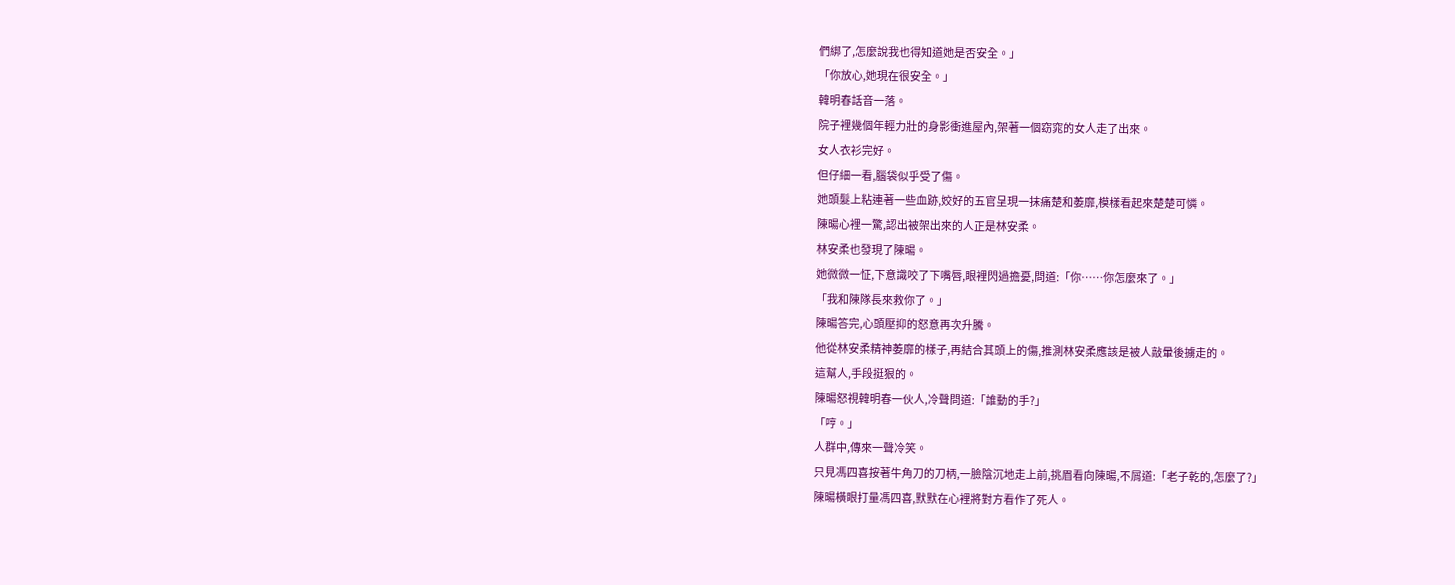們綁了,怎麼說我也得知道她是否安全。」
「你放心,她現在很安全。」
韓明春話音一落。
院子裡幾個年輕力壯的身影衝進屋內,架著一個窈窕的女人走了出來。
女人衣衫完好。
但仔細一看,腦袋似乎受了傷。
她頭髮上粘連著一些血跡,姣好的五官呈現一抹痛楚和萎靡,模樣看起來楚楚可憐。
陳暘心裡一驚,認出被架出來的人正是林安柔。
林安柔也發現了陳暘。
她微微一怔,下意識咬了下嘴唇,眼裡閃過擔憂,問道:「你……你怎麼來了。」
「我和陳隊長來救你了。」
陳暘答完,心頭壓抑的怒意再次升騰。
他從林安柔精神萎靡的樣子,再結合其頭上的傷,推測林安柔應該是被人敲暈後擄走的。
這幫人,手段挺狠的。
陳暘怒視韓明春一伙人,冷聲問道:「誰動的手?」
「哼。」
人群中,傳來一聲冷笑。
只見馮四喜按著牛角刀的刀柄,一臉陰沉地走上前,挑眉看向陳暘,不屑道:「老子乾的,怎麼了?」
陳暘橫眼打量馮四喜,默默在心裡將對方看作了死人。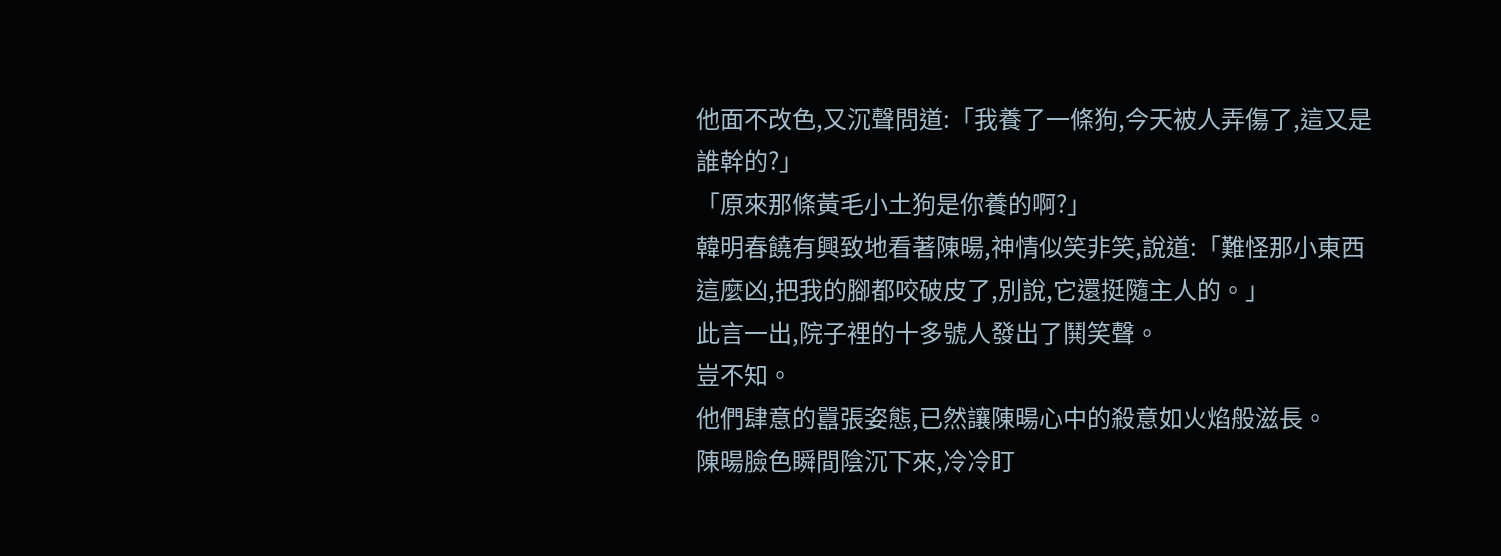他面不改色,又沉聲問道:「我養了一條狗,今天被人弄傷了,這又是誰幹的?」
「原來那條黃毛小土狗是你養的啊?」
韓明春饒有興致地看著陳暘,神情似笑非笑,說道:「難怪那小東西這麼凶,把我的腳都咬破皮了,別說,它還挺隨主人的。」
此言一出,院子裡的十多號人發出了鬨笑聲。
豈不知。
他們肆意的囂張姿態,已然讓陳暘心中的殺意如火焰般滋長。
陳暘臉色瞬間陰沉下來,冷冷盯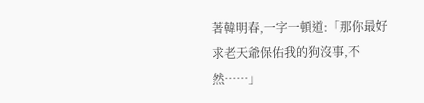著韓明春,一字一頓道:「那你最好求老天爺保佑我的狗沒事,不然……」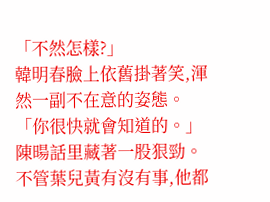「不然怎樣?」
韓明春臉上依舊掛著笑,渾然一副不在意的姿態。
「你很快就會知道的。」
陳暘話里藏著一股狠勁。
不管葉兒黃有沒有事,他都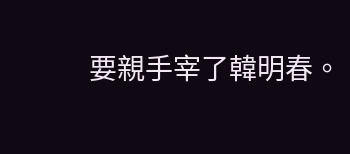要親手宰了韓明春。